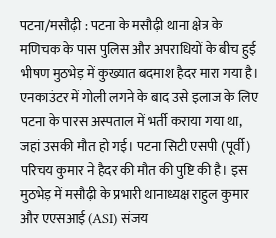पटना/मसौढ़ी : पटना के मसौढ़ी थाना क्षेत्र के मणिचक के पास पुलिस और अपराधियों के बीच हुई भीषण मुठभेड़ में कुख्यात बदमाश हैदर मारा गया है। एनकाउंटर में गोली लगने के बाद उसे इलाज के लिए पटना के पारस अस्पताल में भर्ती कराया गया था, जहां उसकी मौत हो गई। पटना सिटी एसपी (पूर्वी) परिचय कुमार ने हैदर की मौत की पुष्टि की है। इस मुठभेड़ में मसौढ़ी के प्रभारी थानाध्यक्ष राहुल कुमार और एएसआई (ASI) संजय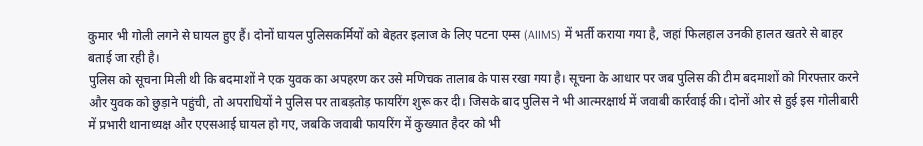कुमार भी गोली लगने से घायल हुए हैं। दोनों घायल पुलिसकर्मियों को बेहतर इलाज के लिए पटना एम्स (AIIMS) में भर्ती कराया गया है, जहां फिलहाल उनकी हालत खतरे से बाहर बताई जा रही है।
पुलिस को सूचना मिली थी कि बदमाशों ने एक युवक का अपहरण कर उसे मणिचक तालाब के पास रखा गया है। सूचना के आधार पर जब पुलिस की टीम बदमाशों को गिरफ्तार करने और युवक को छुड़ाने पहुंची, तो अपराधियों ने पुलिस पर ताबड़तोड़ फायरिंग शुरू कर दी। जिसके बाद पुलिस ने भी आत्मरक्षार्थ में जवाबी कार्रवाई की। दोनों ओर से हुई इस गोलीबारी में प्रभारी थानाध्यक्ष और एएसआई घायल हो गए, जबकि जवाबी फायरिंग में कुख्यात हैदर को भी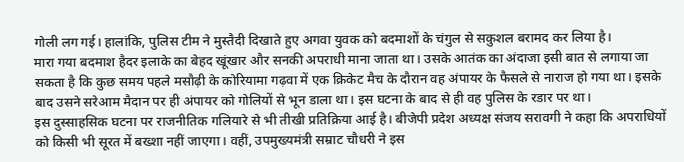गोली लग गई। हालांकि, पुलिस टीम ने मुस्तैदी दिखाते हुए अगवा युवक को बदमाशों के चंगुल से सकुशल बरामद कर लिया है।
मारा गया बदमाश हैदर इलाके का बेहद खूंखार और सनकी अपराधी माना जाता था। उसके आतंक का अंदाजा इसी बात से लगाया जा सकता है कि कुछ समय पहले मसौढ़ी के कोरियामा गढ़वा में एक क्रिकेट मैच के दौरान वह अंपायर के फैसले से नाराज हो गया था। इसके बाद उसने सरेआम मैदान पर ही अंपायर को गोलियों से भून डाला था। इस घटना के बाद से ही वह पुलिस के रडार पर था।
इस दुस्साहसिक घटना पर राजनीतिक गलियारे से भी तीखी प्रतिक्रिया आई है। बीजेपी प्रदेश अध्यक्ष संजय सरावगी ने कहा कि अपराधियों को किसी भी सूरत में बख्शा नहीं जाएगा। वहीं, उपमुख्यमंत्री सम्राट चौधरी ने इस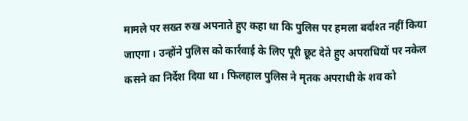मामले पर सख्त रुख अपनाते हुए कहा था कि पुलिस पर हमला बर्दाश्त नहीं किया जाएगा। उन्होंने पुलिस को कार्रवाई के लिए पूरी छूट देते हुए अपराधियों पर नकेल कसने का निर्देश दिया था। फिलहाल पुलिस ने मृतक अपराधी के शव को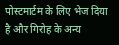पोस्टमार्टम के लिए भेज दिया है और गिरोह के अन्य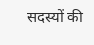सदस्यों की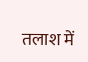तलाश में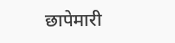छापेमारी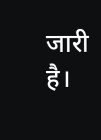जारी है।